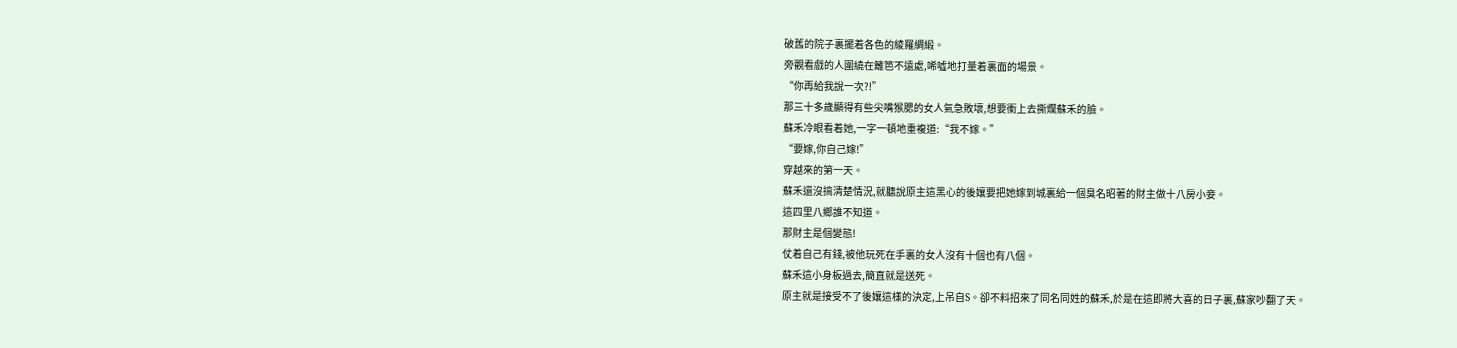破舊的院子裏擺着各色的綾羅綢緞。
旁觀看戲的人圍繞在籬笆不遠處,唏噓地打量着裏面的場景。
“你再給我說一次?!”
那三十多歲顯得有些尖嘴猴腮的女人氣急敗壞,想要衝上去撕爛蘇禾的臉。
蘇禾冷眼看着她,一字一頓地重複道:“我不嫁。”
“要嫁,你自己嫁!”
穿越來的第一天。
蘇禾還沒搞清楚情況,就聽說原主這黑心的後孃要把她嫁到城裏給一個臭名昭著的財主做十八房小妾。
這四里八鄉誰不知道。
那財主是個變態!
仗着自己有錢,被他玩死在手裏的女人沒有十個也有八個。
蘇禾這小身板過去,簡直就是送死。
原主就是接受不了後孃這樣的決定,上吊自S。卻不料招來了同名同姓的蘇禾,於是在這即將大喜的日子裏,蘇家吵翻了天。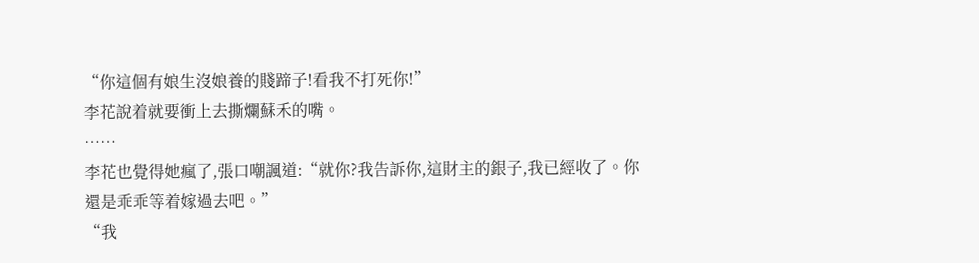“你這個有娘生沒娘養的賤蹄子!看我不打死你!”
李花說着就要衝上去撕爛蘇禾的嘴。
……
李花也覺得她瘋了,張口嘲諷道:“就你?我告訴你,這財主的銀子,我已經收了。你還是乖乖等着嫁過去吧。”
“我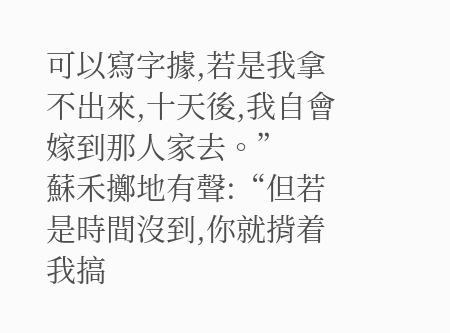可以寫字據,若是我拿不出來,十天後,我自會嫁到那人家去。”
蘇禾擲地有聲:“但若是時間沒到,你就揹着我搞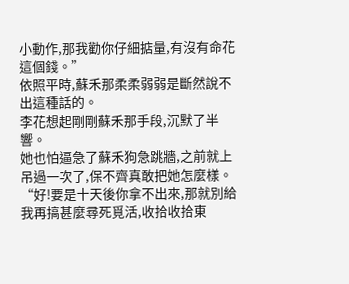小動作,那我勸你仔細掂量,有沒有命花這個錢。”
依照平時,蘇禾那柔柔弱弱是斷然說不出這種話的。
李花想起剛剛蘇禾那手段,沉默了半響。
她也怕逼急了蘇禾狗急跳牆,之前就上吊過一次了,保不齊真敢把她怎麼樣。
“好!要是十天後你拿不出來,那就別給我再搞甚麼尋死覓活,收拾收拾東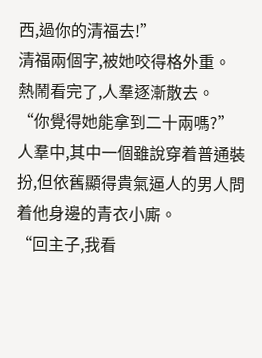西,過你的清福去!”
清福兩個字,被她咬得格外重。
熱鬧看完了,人羣逐漸散去。
“你覺得她能拿到二十兩嗎?”
人羣中,其中一個雖說穿着普通裝扮,但依舊顯得貴氣逼人的男人問着他身邊的青衣小廝。
“回主子,我看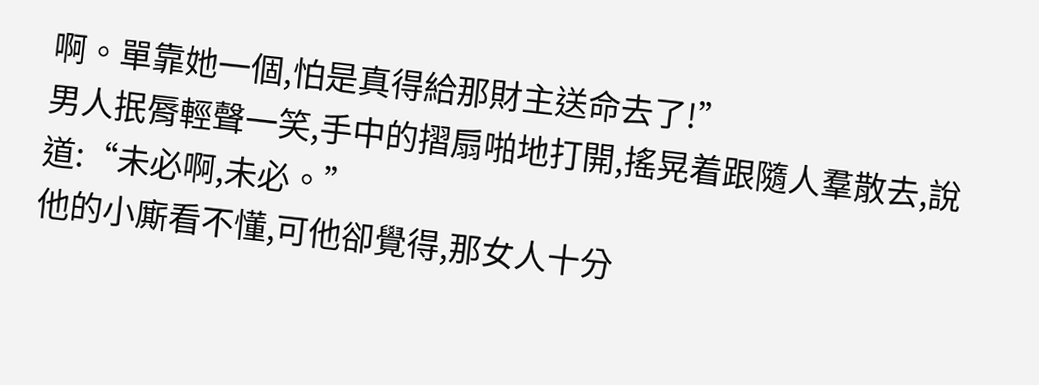啊。單靠她一個,怕是真得給那財主送命去了!”
男人抿脣輕聲一笑,手中的摺扇啪地打開,搖晃着跟隨人羣散去,說道:“未必啊,未必。”
他的小廝看不懂,可他卻覺得,那女人十分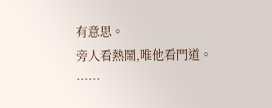有意思。
旁人看熱鬧,唯他看門道。
……